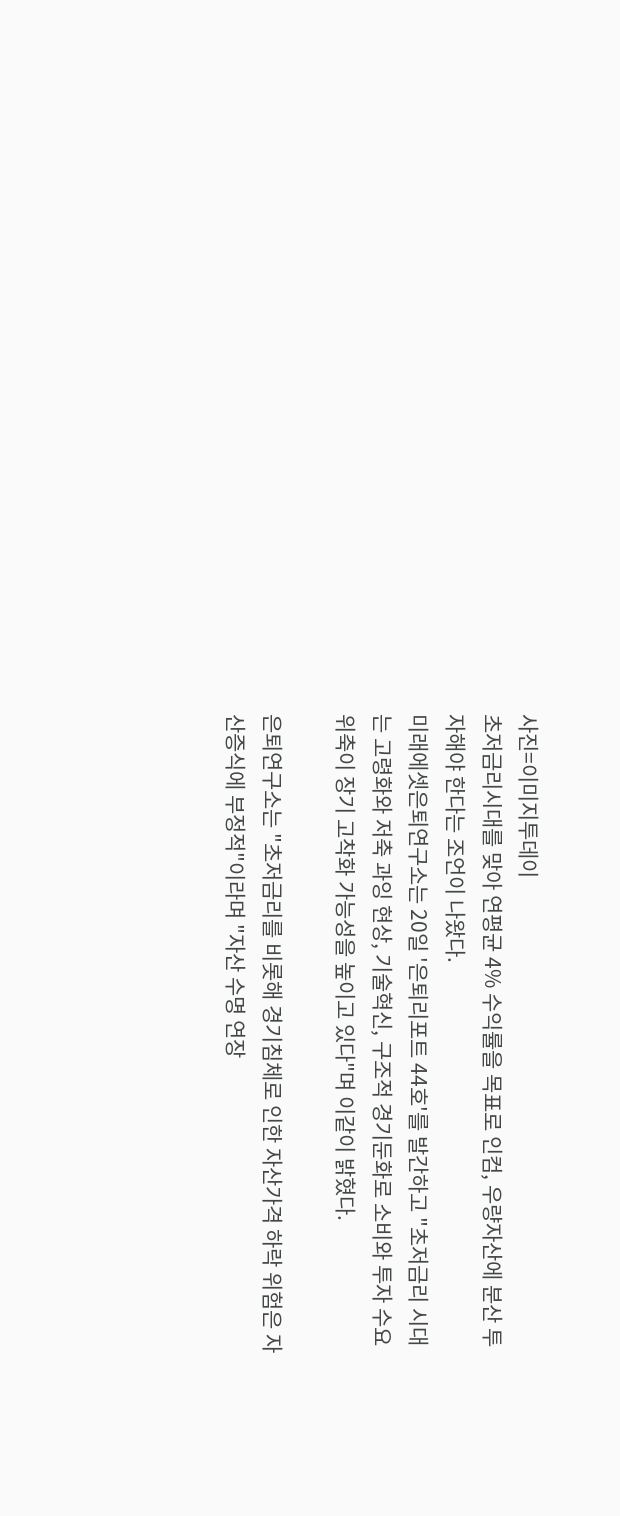사진=이미지투데이
초저금리시대를 맞아 연평균 4% 수익률을 목표로 인컴, 우량자산에 분산 투자해야 한다는 조언이 나왔다.
미래에셋은퇴연구소는 20일 '은퇴리포트 44호'를 발간하고 "초저금리 시대는 고령화와 저축 과잉 현상, 기술혁신, 구조적 경기둔화로 소비와 투자 수요 위축이 장기 고착화 가능성을 높이고 있다"며 이같이 밝혔다.

은퇴연구소는 "초저금리를 비롯해 경기침체로 인한 자산가격 하락 위험은 자산증식에 부정적"이라며 "자산 수명 연장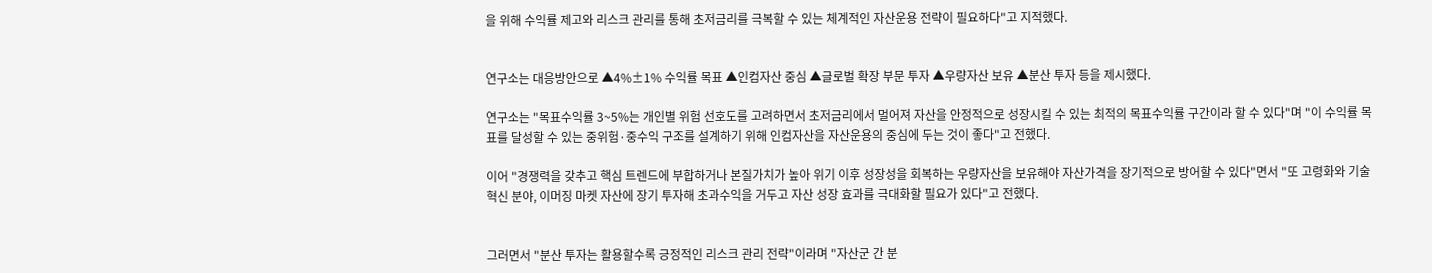을 위해 수익률 제고와 리스크 관리를 통해 초저금리를 극복할 수 있는 체계적인 자산운용 전략이 필요하다"고 지적했다.


연구소는 대응방안으로 ▲4%±1% 수익률 목표 ▲인컴자산 중심 ▲글로벌 확장 부문 투자 ▲우량자산 보유 ▲분산 투자 등을 제시했다.

연구소는 "목표수익률 3~5%는 개인별 위험 선호도를 고려하면서 초저금리에서 멀어져 자산을 안정적으로 성장시킬 수 있는 최적의 목표수익률 구간이라 할 수 있다"며 "이 수익률 목표를 달성할 수 있는 중위험·중수익 구조를 설계하기 위해 인컴자산을 자산운용의 중심에 두는 것이 좋다"고 전했다.

이어 "경쟁력을 갖추고 핵심 트렌드에 부합하거나 본질가치가 높아 위기 이후 성장성을 회복하는 우량자산을 보유해야 자산가격을 장기적으로 방어할 수 있다"면서 "또 고령화와 기술혁신 분야, 이머징 마켓 자산에 장기 투자해 초과수익을 거두고 자산 성장 효과를 극대화할 필요가 있다"고 전했다.


그러면서 "분산 투자는 활용할수록 긍정적인 리스크 관리 전략"이라며 "자산군 간 분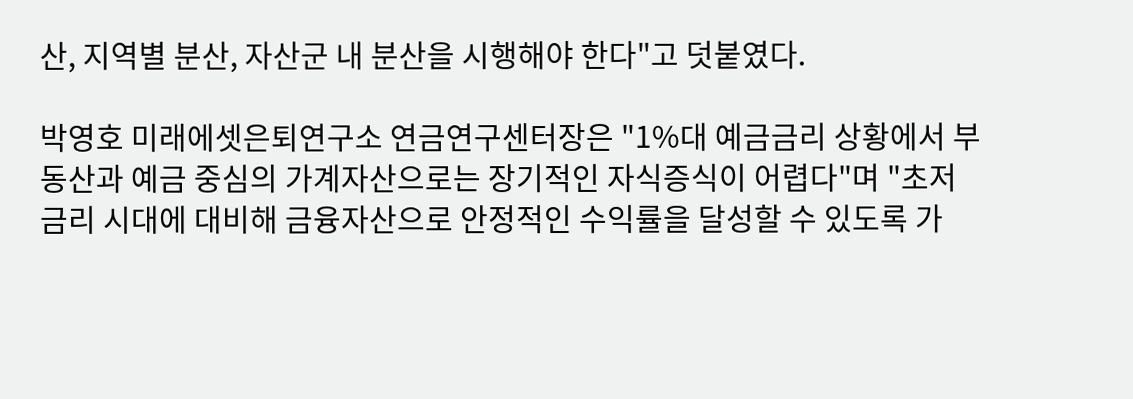산, 지역별 분산, 자산군 내 분산을 시행해야 한다"고 덧붙였다.

박영호 미래에셋은퇴연구소 연금연구센터장은 "1%대 예금금리 상황에서 부동산과 예금 중심의 가계자산으로는 장기적인 자식증식이 어렵다"며 "초저금리 시대에 대비해 금융자산으로 안정적인 수익률을 달성할 수 있도록 가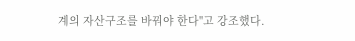계의 자산구조를 바꿔야 한다"고 강조했다.